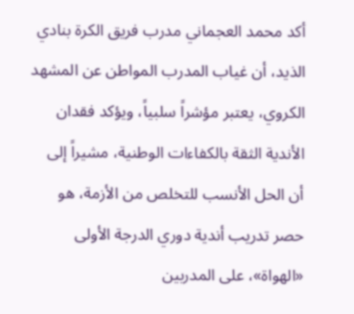أكد محمد العجماني مدرب فريق الكرة بنادي الذيد، أن غياب المدرب المواطن عن المشهد الكروي، يعتبر مؤشراً سلبياً، ويؤكد فقدان الأندية الثقة بالكفاءات الوطنية، مشيراً إلى أن الحل الأنسب للتخلص من الأزمة، هو حصر تدريب أندية دوري الدرجة الأولى «الهواة»، على المدربين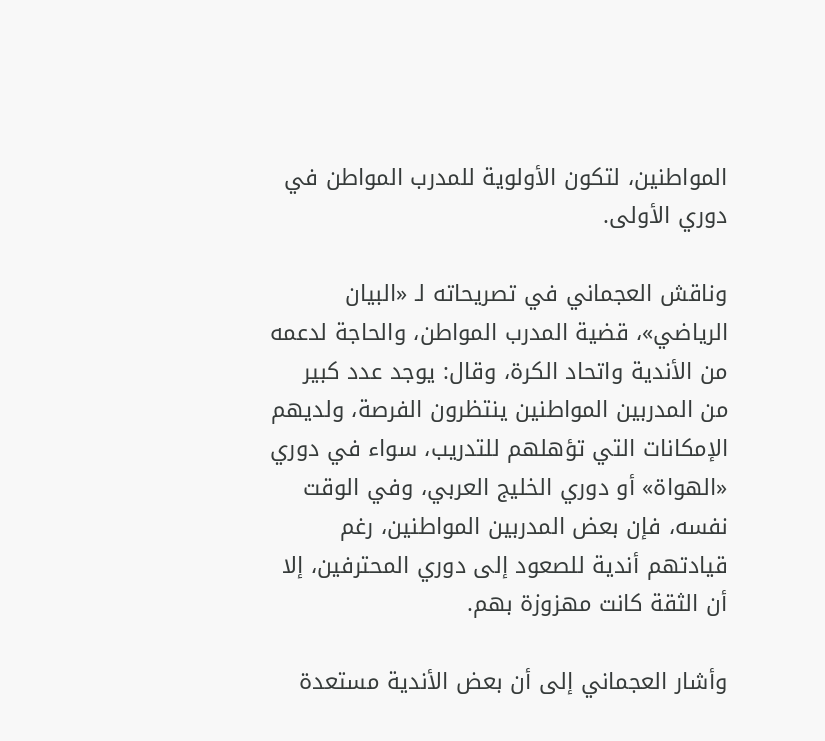المواطنين، لتكون الأولوية للمدرب المواطن في دوري الأولى.

وناقش العجماني في تصريحاته لـ «البيان الرياضي»، قضية المدرب المواطن، والحاجة لدعمه من الأندية واتحاد الكرة، وقال: يوجد عدد كبير من المدربين المواطنين ينتظرون الفرصة، ولديهم الإمكانات التي تؤهلهم للتدريب، سواء في دوري «الهواة» أو دوري الخليج العربي، وفي الوقت نفسه، فإن بعض المدربين المواطنين، رغم قيادتهم أندية للصعود إلى دوري المحترفين، إلا أن الثقة كانت مهزوزة بهم.

وأشار العجماني إلى أن بعض الأندية مستعدة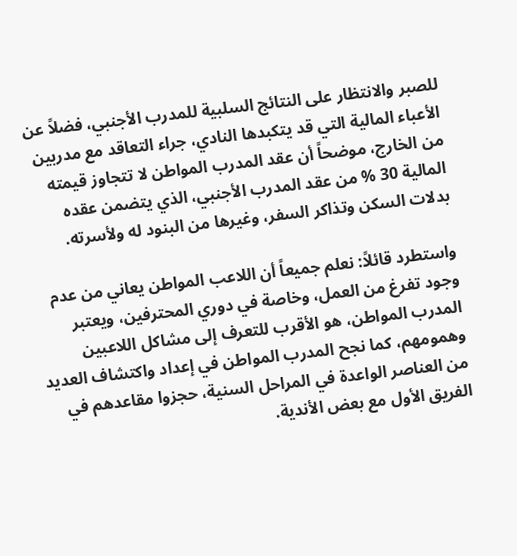للصبر والانتظار على النتائج السلبية للمدرب الأجنبي، فضلاً عن الأعباء المالية التي قد يتكبدها النادي، جراء التعاقد مع مدربين من الخارج، موضحاً أن عقد المدرب المواطن لا تتجاوز قيمته المالية 30 % من عقد المدرب الأجنبي، الذي يتضمن عقده بدلات السكن وتذاكر السفر، وغيرها من البنود له ولأسرته.

واستطرد قائلاً: نعلم جميعاً أن اللاعب المواطن يعاني من عدم وجود تفرغ من العمل، وخاصة في دوري المحترفين، ويعتبر المدرب المواطن، هو الأقرب للتعرف إلى مشاكل اللاعبين وهمومهم، كما نجح المدرب المواطن في إعداد واكتشاف العديد من العناصر الواعدة في المراحل السنية، حجزوا مقاعدهم في الفريق الأول مع بعض الأندية.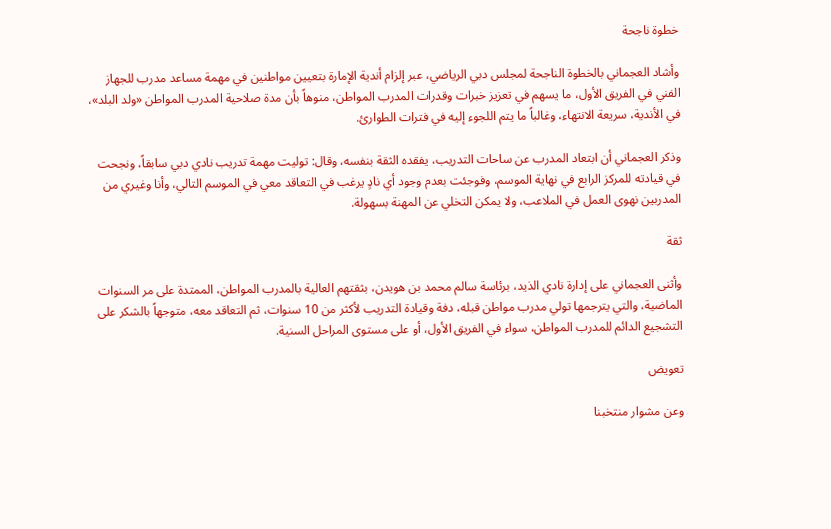خطوة ناجحة

وأشاد العجماني بالخطوة الناجحة لمجلس دبي الرياضي، عبر إلزام أندية الإمارة بتعيين مواطنين في مهمة مساعد مدرب للجهاز الفني في الفريق الأول، ما يسهم في تعزيز خبرات وقدرات المدرب المواطن، منوهاً بأن مدة صلاحية المدرب المواطن «ولد البلد»، في الأندية، سريعة الانتهاء، وغالباً ما يتم اللجوء إليه في فترات الطوارئ.

وذكر العجماني أن ابتعاد المدرب عن ساحات التدريب، يفقده الثقة بنفسه، وقال: توليت مهمة تدريب نادي دبي سابقاً، ونجحت في قيادته للمركز الرابع في نهاية الموسم، وفوجئت بعدم وجود أي نادٍ يرغب في التعاقد معي في الموسم التالي، وأنا وغيري من المدربين نهوى العمل في الملاعب، ولا يمكن التخلي عن المهنة بسهولة.

ثقة

وأثنى العجماني على إدارة نادي الذيد، برئاسة سالم محمد بن هويدن، بثقتهم العالية بالمدرب المواطن، الممتدة على مر السنوات الماضية، والتي يترجمها تولي مدرب مواطن قبله، دفة وقيادة التدريب لأكثر من 10 سنوات، ثم التعاقد معه، متوجهاً بالشكر على التشجيع الدائم للمدرب المواطن، سواء في الفريق الأول، أو على مستوى المراحل السنية.

تعويض

وعن مشوار منتخبنا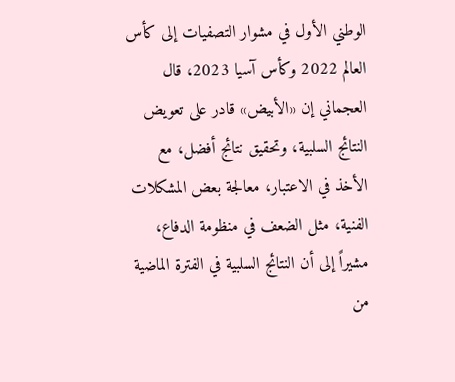الوطني الأول في مشوار التصفيات إلى كأس العالم 2022 وكأس آسيا 2023، قال العجماني إن «الأبيض» قادر على تعويض النتائج السلبية، وتحقيق نتائج أفضل، مع الأخذ في الاعتبار، معالجة بعض المشكلات الفنية، مثل الضعف في منظومة الدفاع، مشيراً إلى أن النتائج السلبية في الفترة الماضية من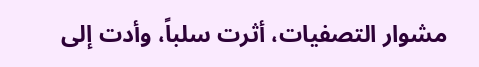مشوار التصفيات، أثرت سلباً، وأدت إلى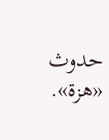حدوث «هزة».